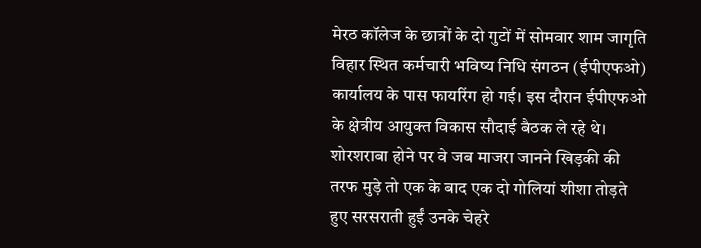मेरठ कॉलेज के छात्रों के दो गुटों में सोमवार शाम जागृति विहार स्थित कर्मचारी भविष्य निधि संगठन (ईपीएफओ) कार्यालय के पास फायरिंग हो गई। इस दौरान ईपीएफओ के क्षेत्रीय आयुक्त विकास सौदाई बैठक ले रहे थे। शोरशराबा होने पर वे जब माजरा जानने खिड़की की तरफ मुड़े तो एक के बाद एक दो गोलियां शीशा तोड़ते हुए सरसराती हुईं उनके चेहरे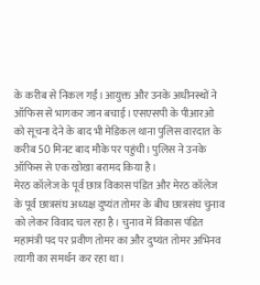के करीब से निकल गईं। आयुक्त और उनके अधीनस्थों ने ऑफिस से भागकर जान बचाई। एसएसपी के पीआरओ को सूचना देने के बाद भी मेडिकल थाना पुलिस वारदात के करीब 50 मिनट बाद मौके पर पहुंची। पुलिस ने उनके ऑफिस से एक खोखा बरामद किया है।
मेरठ कॉलेज के पूर्व छात्र विकास पंडित और मेरठ कॉलेज के पूर्व छात्रसंघ अध्यक्ष दुष्यंत तोमर के बीच छात्रसंघ चुनाव को लेकर विवाद चल रहा है। चुनाव में विकास पंडित महामंत्री पद पर प्रवीण तोमर का और दुष्यंत तोमर अभिनव त्यागी का समर्थन कर रहा था।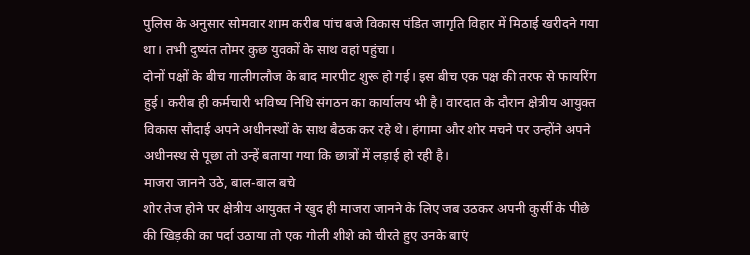पुलिस के अनुसार सोमवार शाम करीब पांच बजे विकास पंडित जागृति विहार में मिठाई खरीदने गया था। तभी दुष्यंत तोमर कुछ युवकों के साथ वहां पहुंचा।
दोनों पक्षों के बीच गालीगलौज के बाद मारपीट शुरू हो गई। इस बीच एक पक्ष की तरफ से फायरिंग हुई। करीब ही कर्मचारी भविष्य निधि संगठन का कार्यालय भी है। वारदात के दौरान क्षेत्रीय आयुक्त विकास सौदाई अपने अधीनस्थों के साथ बैठक कर रहे थे। हंगामा और शोर मचने पर उन्होंने अपने अधीनस्थ से पूछा तो उन्हें बताया गया कि छात्रों में लड़ाई हो रही है।
माजरा जानने उठे, बाल-बाल बचे
शोर तेज होने पर क्षेत्रीय आयुक्त ने खुद ही माजरा जानने के लिए जब उठकर अपनी कुर्सी के पीछे की खिड़की का पर्दा उठाया तो एक गोली शीशे को चीरते हुए उनके बाएं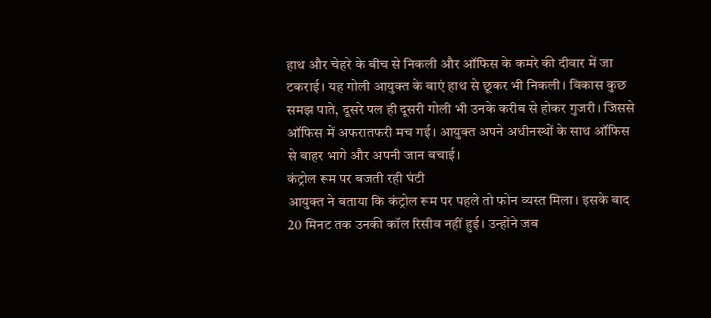हाथ और चेहरे के बीच से निकली और ऑफिस के कमरे की दीवार में जा टकराई। यह गोली आयुक्त के बाएं हाथ से छूकर भी निकली। विकास कुछ समझ पाते, दूसरे पल ही दूसरी गोली भी उनके करीब से होकर गुजरी। जिससे ऑफिस में अफरातफरी मच गई। आयुक्त अपने अधीनस्थों के साथ ऑफिस से बाहर भागे और अपनी जान बचाई।
कंट्रोल रूम पर बजती रही घंटी
आयुक्त ने बताया कि कंट्रोल रूम पर पहले तो फोन व्यस्त मिला। इसके बाद 20 मिनट तक उनकी कॉल रिसीव नहीं हुई। उन्होंने जब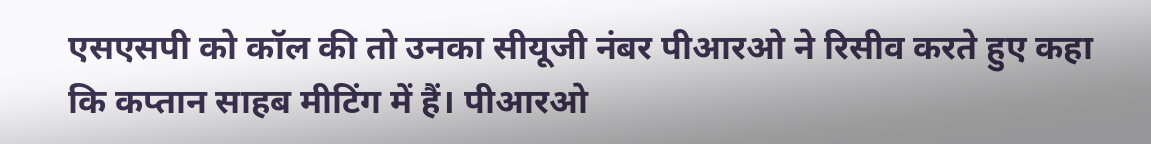एसएसपी को कॉल की तो उनका सीयूजी नंबर पीआरओ ने रिसीव करते हुए कहा कि कप्तान साहब मीटिंग में हैं। पीआरओ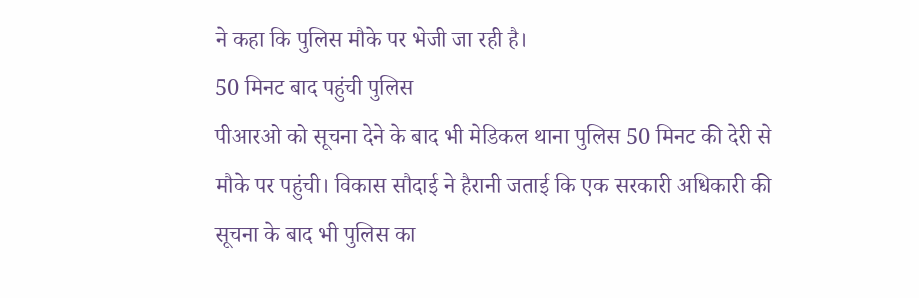ने कहा कि पुलिस मौके पर भेजी जा रही है।
50 मिनट बाद पहुंची पुलिस
पीआरओ को सूचना देने के बाद भी मेडिकल थाना पुलिस 50 मिनट की देरी से मौके पर पहुंची। विकास सौदाई ने हैरानी जताई कि एक सरकारी अधिकारी की सूचना के बाद भी पुलिस का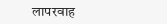लापरवाह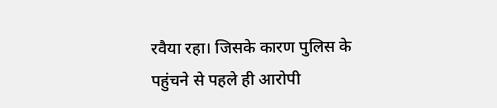रवैया रहा। जिसके कारण पुलिस के पहुंचने से पहले ही आरोपी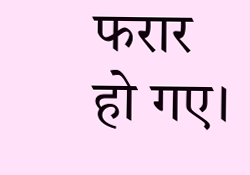फरार हो गए।